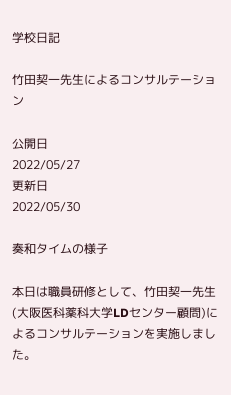学校日記

竹田契一先生によるコンサルテーション

公開日
2022/05/27
更新日
2022/05/30

奏和タイムの様子

本日は職員研修として、竹田契一先生(大阪医科薬科大学LDセンター顧問)によるコンサルテーションを実施しました。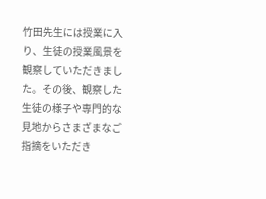竹田先生には授業に入り、生徒の授業風景を観察していただきました。その後、観察した生徒の様子や専門的な見地からさまざまなご指摘をいただき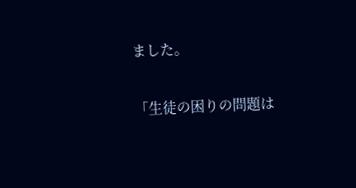ました。

「生徒の困りの問題は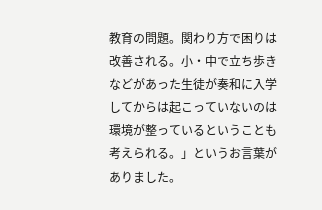教育の問題。関わり方で困りは改善される。小・中で立ち歩きなどがあった生徒が奏和に入学してからは起こっていないのは環境が整っているということも考えられる。」というお言葉がありました。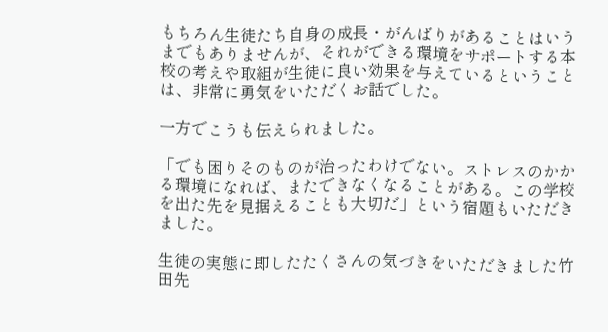もちろん生徒たち自身の成長・がんばりがあることはいうまでもありませんが、それができる環境をサポートする本校の考えや取組が生徒に良い効果を与えているということは、非常に勇気をいただくお話でした。

一方でこうも伝えられました。

「でも困りそのものが治ったわけでない。ストレスのかかる環境になれば、またできなくなることがある。この学校を出た先を見据えることも大切だ」という宿題もいただきました。

生徒の実態に即したたくさんの気づきをいただきました竹田先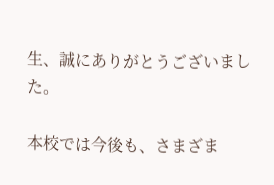生、誠にありがとうございました。

本校では今後も、さまざま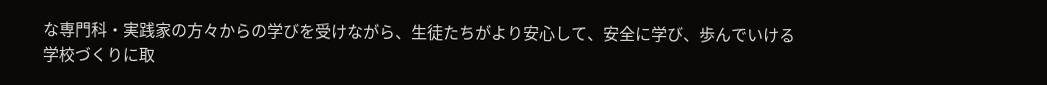な専門科・実践家の方々からの学びを受けながら、生徒たちがより安心して、安全に学び、歩んでいける学校づくりに取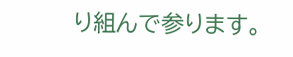り組んで参ります。